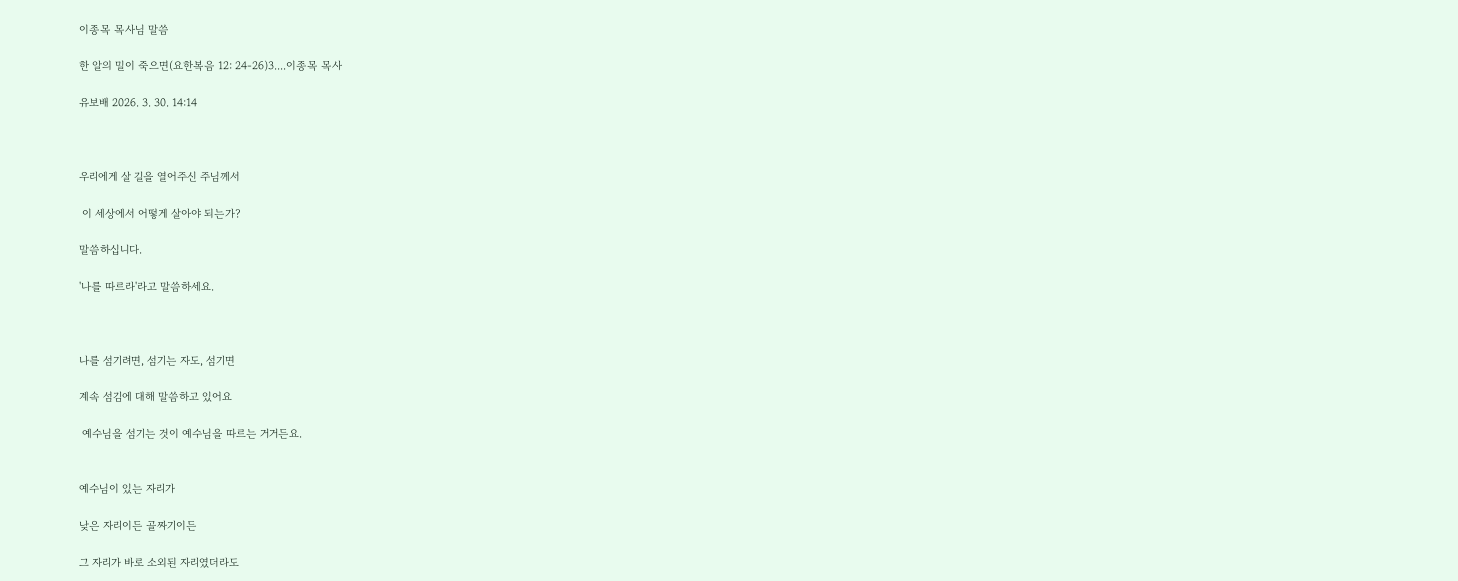이종목 목사님 말씀

한 알의 밀이 죽으면(요한복음 12: 24-26)3....이종목 목사

유보배 2026. 3. 30. 14:14



우리에게 살 길을 열어주신 주님께서

 이 세상에서 어떻게 살아야 되는가?

말씀하십니다.

'나를 따르라'라고 말씀하세요.



나를 섬기려면, 섬기는 자도, 섬기면

계속 섬김에 대해 말씀하고 있어요

 예수님을 섬기는 것이 예수님을 따르는 거거든요.


예수님이 있는 자리가

낮은 자리이든 골짜기이든

그 자리가 바로 소외된 자리였더라도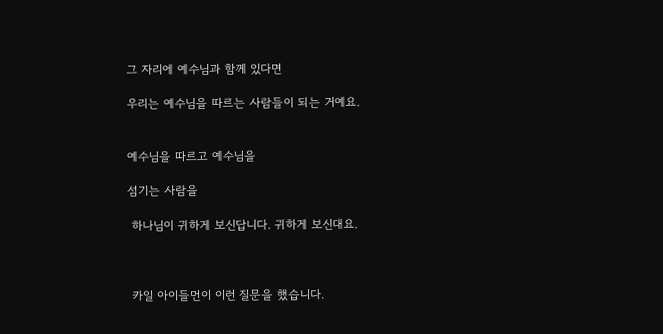그 자리에 예수님과 함께 있다면

우리는 예수님을 따르는 사람들이 되는 거예요.


예수님을 따르고 예수님을

섬기는 사람을

 하나님이 귀하게 보신답니다. 귀하게 보신대요.



 카일 아이들먼이 이런 질문을 했습니다.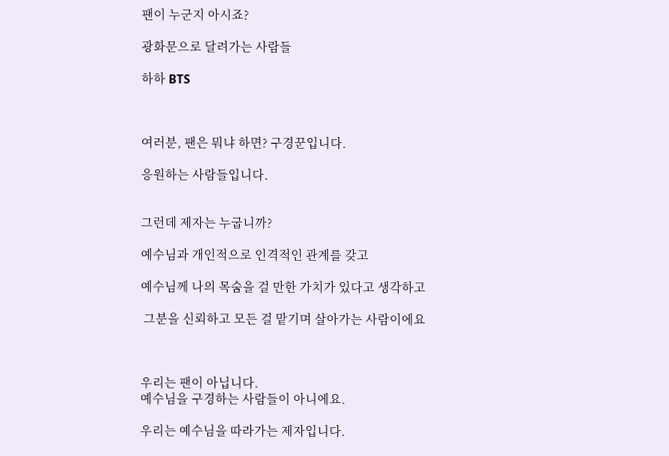팬이 누군지 아시죠?

광화문으로 달려가는 사람들

하하 BTS



여러분, 팬은 뭐냐 하면? 구경꾼입니다.

응원하는 사람들입니다.


그런데 제자는 누굽니까?

예수님과 개인적으로 인격적인 관계를 갖고

예수님께 나의 목숨을 걸 만한 가치가 있다고 생각하고

 그분을 신뢰하고 모든 걸 맡기며 살아가는 사람이에요



우리는 팬이 아닙니다.
예수님을 구경하는 사람들이 아니에요.

우리는 예수님을 따라가는 제자입니다.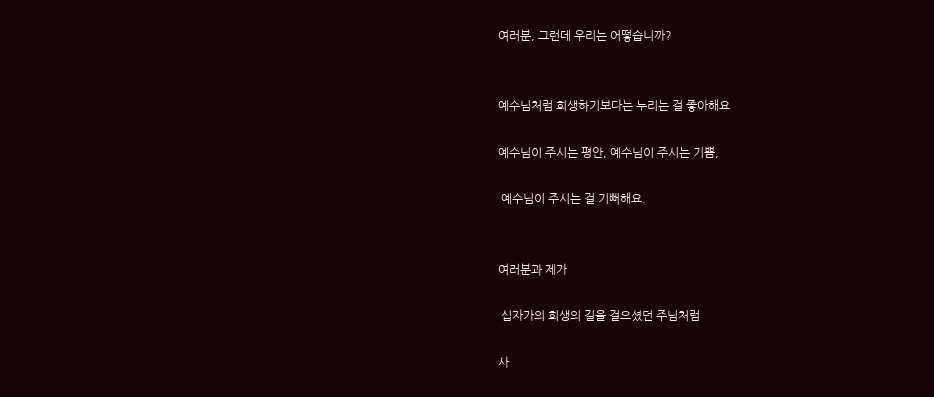여러분, 그런데 우리는 어떻습니까?


예수님처럼 희생하기보다는 누리는 걸 좋아해요

예수님이 주시는 평안, 예수님이 주시는 기쁨,

 예수님이 주시는 걸 기뻐해요.


여러분과 제가

 십자가의 희생의 길을 걸으셨던 주님처럼

사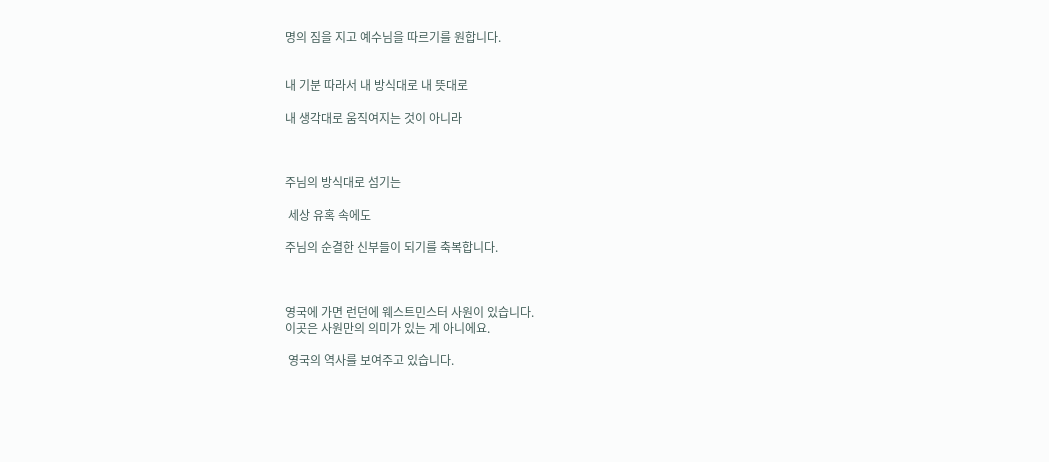명의 짐을 지고 예수님을 따르기를 원합니다.


내 기분 따라서 내 방식대로 내 뜻대로

내 생각대로 움직여지는 것이 아니라



주님의 방식대로 섬기는

 세상 유혹 속에도

주님의 순결한 신부들이 되기를 축복합니다.



영국에 가면 런던에 웨스트민스터 사원이 있습니다.
이곳은 사원만의 의미가 있는 게 아니에요.

 영국의 역사를 보여주고 있습니다.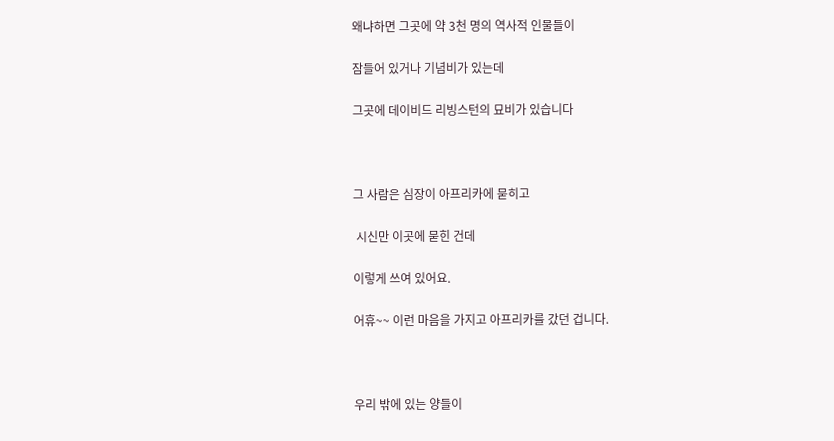왜냐하면 그곳에 약 3천 명의 역사적 인물들이

잠들어 있거나 기념비가 있는데

그곳에 데이비드 리빙스턴의 묘비가 있습니다



그 사람은 심장이 아프리카에 묻히고

 시신만 이곳에 묻힌 건데

이렇게 쓰여 있어요.

어휴~~ 이런 마음을 가지고 아프리카를 갔던 겁니다.



우리 밖에 있는 양들이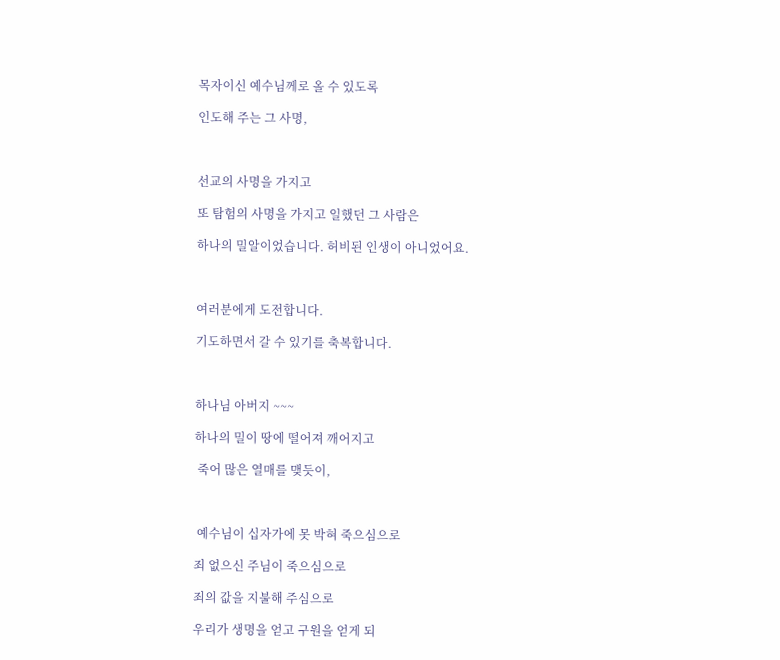목자이신 예수님께로 올 수 있도록

인도해 주는 그 사명,



선교의 사명을 가지고

또 탐험의 사명을 가지고 일했던 그 사람은

하나의 밀알이었습니다. 허비된 인생이 아니었어요.



여러분에게 도전합니다.

기도하면서 갈 수 있기를 축복합니다.



하나님 아버지 ~~~

하나의 밀이 땅에 떨어져 깨어지고

 죽어 많은 열매를 맺듯이,



 예수님이 십자가에 못 박혀 죽으심으로

죄 없으신 주님이 죽으심으로

죄의 값을 지불해 주심으로

우리가 생명을 얻고 구원을 얻게 되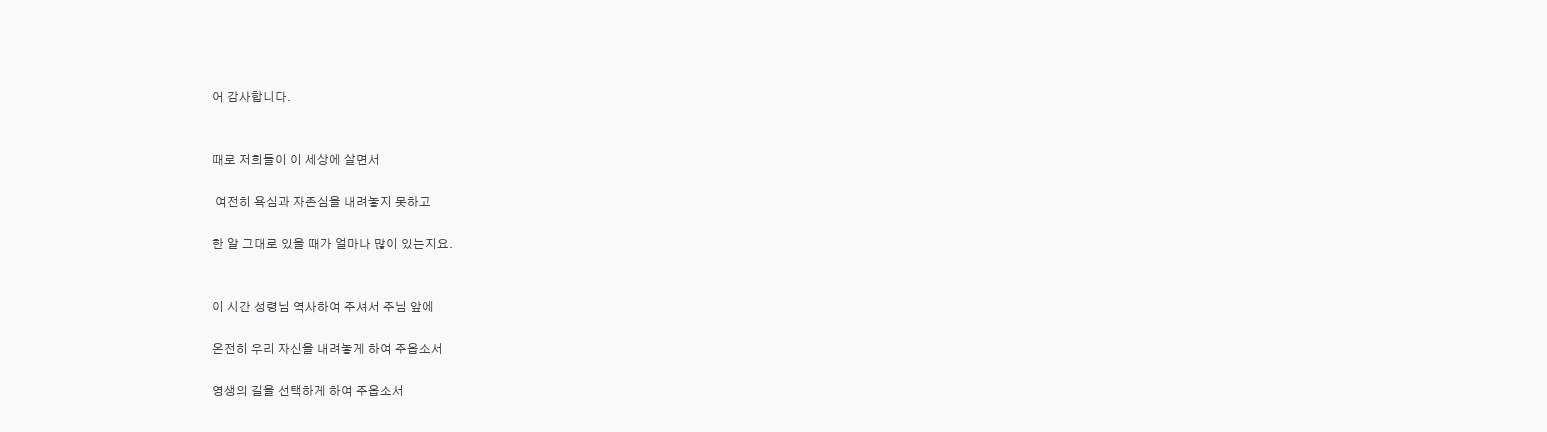어 감사합니다.


때로 저희들이 이 세상에 살면서

 여전히 욕심과 자존심을 내려놓지 못하고

한 알 그대로 있을 때가 얼마나 많이 있는지요.


이 시간 성령님 역사하여 주셔서 주님 앞에

온전히 우리 자신을 내려놓게 하여 주옵소서

영생의 길을 선택하게 하여 주옵소서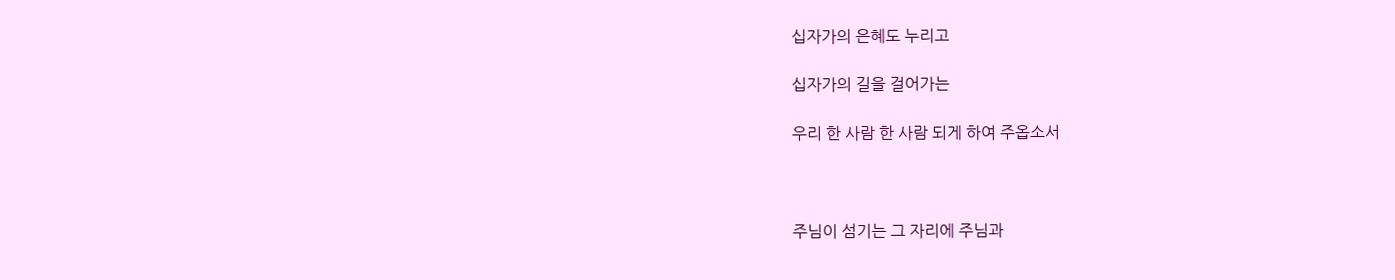십자가의 은혜도 누리고

십자가의 길을 걸어가는

우리 한 사람 한 사람 되게 하여 주옵소서



주님이 섬기는 그 자리에 주님과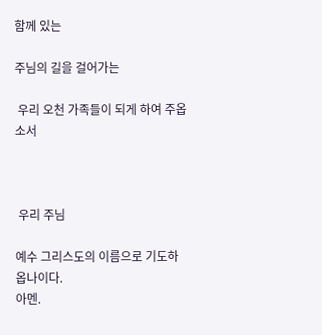함께 있는

주님의 길을 걸어가는

 우리 오천 가족들이 되게 하여 주옵소서



 우리 주님

예수 그리스도의 이름으로 기도하옵나이다.
아멘.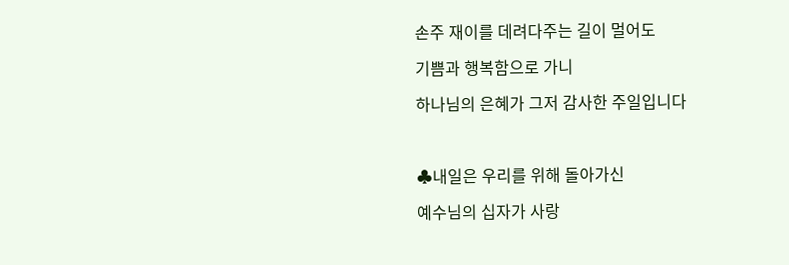손주 재이를 데려다주는 길이 멀어도

기쁨과 행복함으로 가니

하나님의 은혜가 그저 감사한 주일입니다



♣내일은 우리를 위해 돌아가신

예수님의 십자가 사랑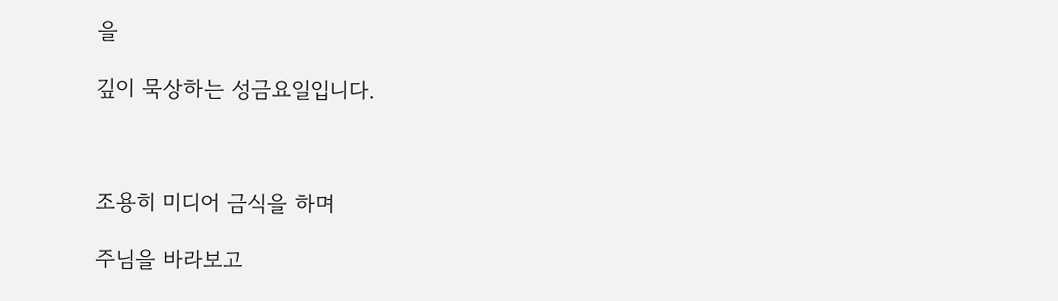을

깊이 묵상하는 성금요일입니다.



조용히 미디어 금식을 하며

주님을 바라보고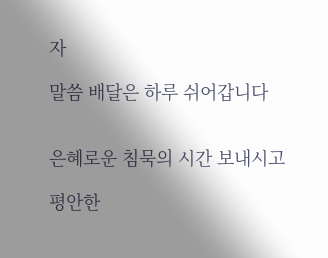자

말씀 배달은 하루 쉬어갑니다


은혜로운 침묵의 시간 보내시고

평안한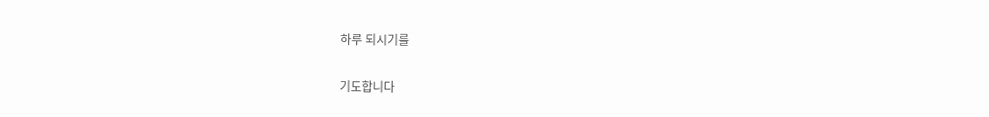하루 되시기를

기도합니다